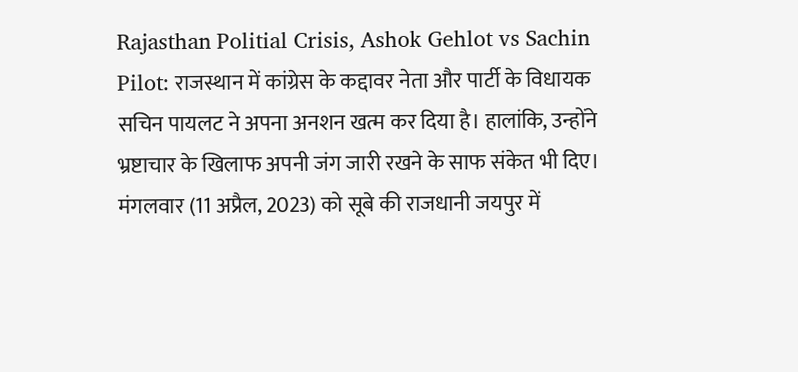Rajasthan Politial Crisis, Ashok Gehlot vs Sachin Pilot: राजस्थान में कांग्रेस के कद्दावर नेता और पार्टी के विधायक सचिन पायलट ने अपना अनशन खत्म कर दिया है। हालांकि, उन्होंने भ्रष्टाचार के खिलाफ अपनी जंग जारी रखने के साफ संकेत भी दिए। मंगलवार (11 अप्रैल, 2023) को सूबे की राजधानी जयपुर में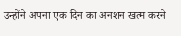उन्होंने अपना एक दिन का अनशन खत्म करने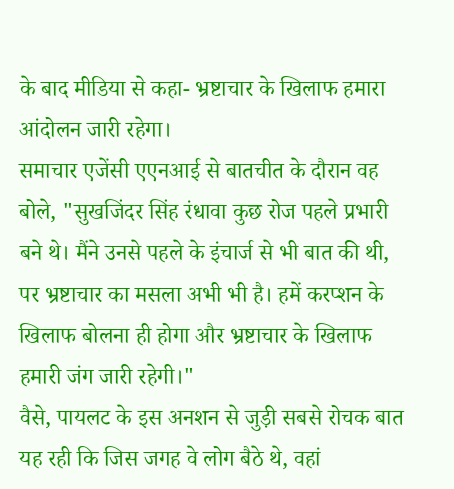के बाद मीडिया से कहा- भ्रष्टाचार के खिलाफ हमारा आंदोलन जारी रहेगा।
समाचार एजेंसी एएनआई से बातचीत के दौरान वह बोले, "सुखजिंदर सिंह रंधावा कुछ रोज पहले प्रभारी बने थे। मैंने उनसे पहले के इंचार्ज से भी बात की थी, पर भ्रष्टाचार का मसला अभी भी है। हमें करप्शन के खिलाफ बोलना ही होगा और भ्रष्टाचार के खिलाफ हमारी जंग जारी रहेगी।"
वैसे, पायलट के इस अनशन से जुड़ी सबसे रोचक बात यह रही कि जिस जगह वे लोग बैठे थे, वहां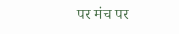पर मंच पर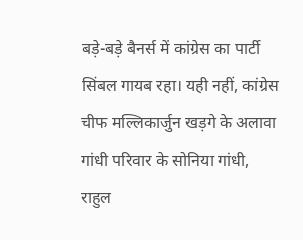बड़े-बड़े बैनर्स में कांग्रेस का पार्टी सिंबल गायब रहा। यही नहीं, कांग्रेस चीफ मल्लिकार्जुन खड़गे के अलावा गांधी परिवार के सोनिया गांधी, राहुल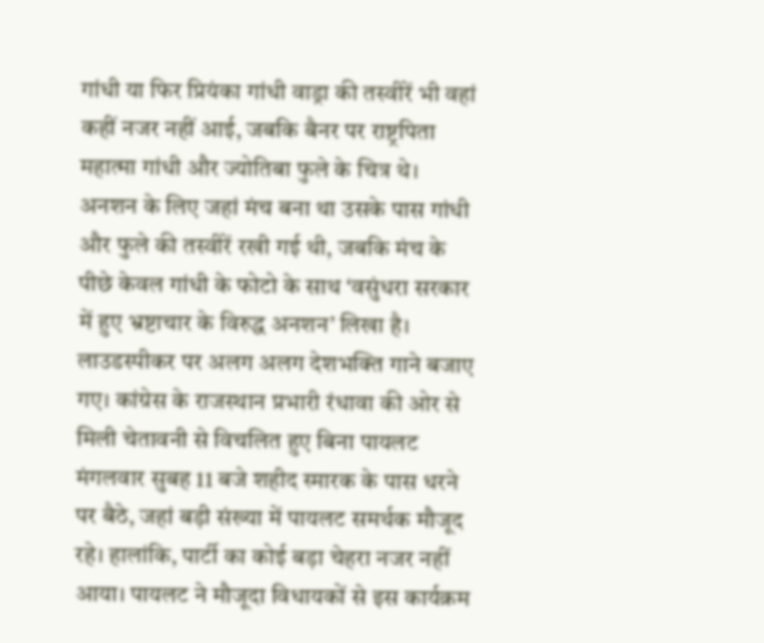गांधी या फिर प्रियंका गांधी वाड्रा की तस्वीरें भी वहां कहीं नजर नहीं आई, जबकि बैनर पर राष्ट्रपिता महात्मा गांधी और ज्योतिबा फुले के चित्र थे।
अनशन के लिए जहां मंच बना था उसके पास गांधी और फुले की तस्वीरें रखी गई थी, जबकि मंच के पीछे केवल गांधी के फोटो के साथ ‘वसुंधरा सरकार में हुए भ्रष्टाचार के विरुद्ध अनशन’ लिखा है। लाउडस्पीकर पर अलग अलग देशभक्ति गाने बजाए गए। कांग्रेस के राजस्थान प्रभारी रंधावा की ओर से मिली चेतावनी से विचलित हुए बिना पायलट मंगलवार सुबह 11 बजे शहीद स्मारक के पास धरने पर बैठे, जहां बड़ी संख्या में पायलट समर्थक मौजूद रहे। हालांकि, पार्टी का कोई बड़ा चेहरा नजर नहीं आया। पायलट ने मौजूदा विधायकों से इस कार्यक्रम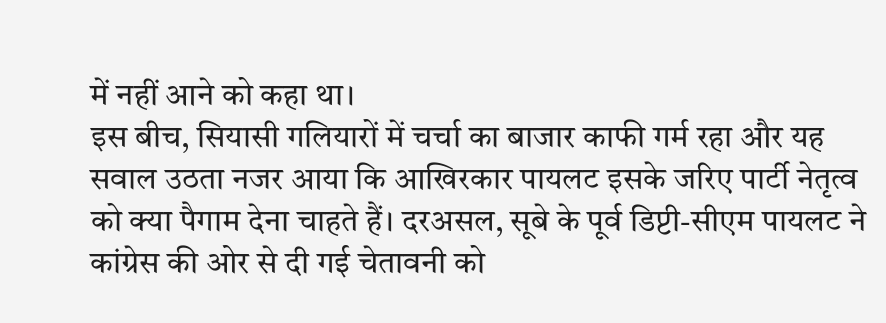में नहीं आने को कहा था।
इस बीच, सियासी गलियारों में चर्चा का बाजार काफी गर्म रहा और यह सवाल उठता नजर आया कि आखिरकार पायलट इसके जरिए पार्टी नेतृत्व को क्या पैगाम देना चाहते हैं। दरअसल, सूबे के पूर्व डिप्टी-सीएम पायलट ने कांग्रेस की ओर से दी गई चेतावनी को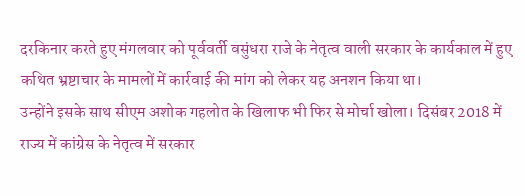दरकिनार करते हुए मंगलवार को पूर्ववर्ती वसुंधरा राजे के नेतृत्व वाली सरकार के कार्यकाल में हुए कथित भ्रष्टाचार के मामलों में कार्रवाई की मांग को लेकर यह अनशन किया था।
उन्होंने इसके साथ सीएम अशोक गहलोत के खिलाफ भी फिर से मोर्चा खोला। दिसंबर 2018 में राज्य में कांग्रेस के नेतृत्व में सरकार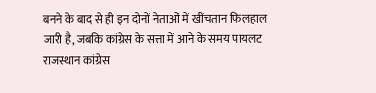बनने के बाद से ही इन दोनों नेताओं में खींचतान फिलहाल जारी है, जबकि कांग्रेस के सत्ता में आने के समय पायलट राजस्थान कांग्रेस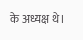के अध्यक्ष थे।